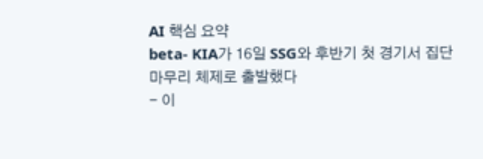AI 핵심 요약
beta- KIA가 16일 SSG와 후반기 첫 경기서 집단 마무리 체제로 출발했다
- 이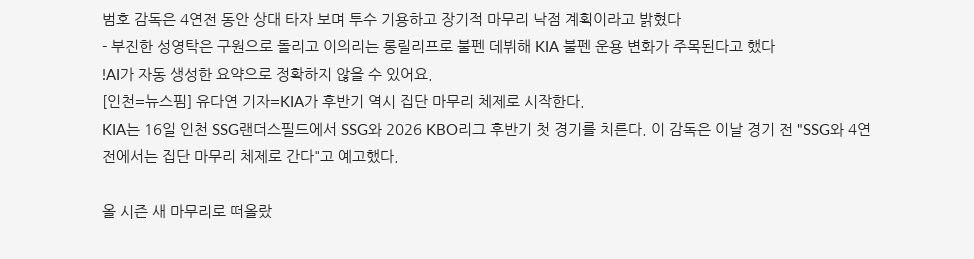범호 감독은 4연전 동안 상대 타자 보며 투수 기용하고 장기적 마무리 낙점 계획이라고 밝혔다
- 부진한 성영탁은 구원으로 돌리고 이의리는 롱릴리프로 불펜 데뷔해 KIA 불펜 운용 변화가 주목된다고 했다
!AI가 자동 생성한 요약으로 정확하지 않을 수 있어요.
[인천=뉴스핌] 유다연 기자=KIA가 후반기 역시 집단 마무리 체제로 시작한다.
KIA는 16일 인천 SSG랜더스필드에서 SSG와 2026 KBO리그 후반기 첫 경기를 치른다. 이 감독은 이날 경기 전 "SSG와 4연전에서는 집단 마무리 체제로 간다"고 예고했다.

올 시즌 새 마무리로 떠올랐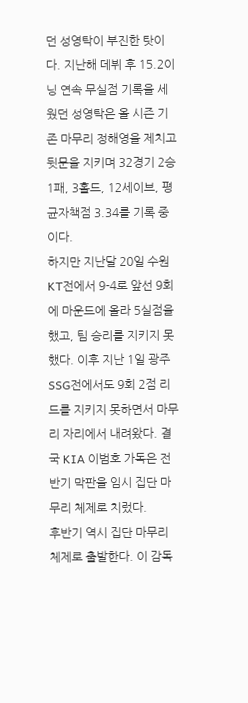던 성영탁이 부진한 탓이다. 지난해 데뷔 후 15.2이닝 연속 무실점 기록을 세웠던 성영탁은 올 시즌 기존 마무리 정해영을 제치고 뒷문을 지키며 32경기 2승 1패, 3홀드, 12세이브, 평균자책점 3.34를 기록 중이다.
하지만 지난달 20일 수원 KT전에서 9-4로 앞선 9회에 마운드에 올라 5실점을 했고, 팀 승리를 지키지 못했다. 이후 지난 1일 광주 SSG전에서도 9회 2점 리드를 지키지 못하면서 마무리 자리에서 내려왔다. 결국 KIA 이범호 가독은 전반기 막판을 임시 집단 마무리 체제로 치렀다.
후반기 역시 집단 마무리 체제로 출발한다. 이 감독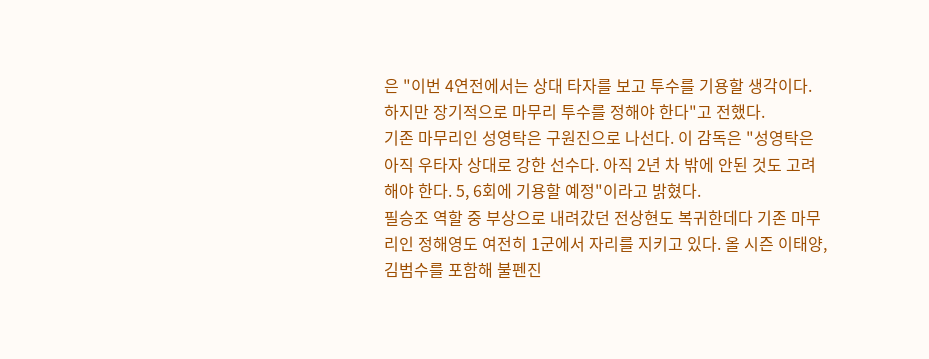은 "이번 4연전에서는 상대 타자를 보고 투수를 기용할 생각이다. 하지만 장기적으로 마무리 투수를 정해야 한다"고 전했다.
기존 마무리인 성영탁은 구원진으로 나선다. 이 감독은 "성영탁은 아직 우타자 상대로 강한 선수다. 아직 2년 차 밖에 안된 것도 고려해야 한다. 5, 6회에 기용할 예정"이라고 밝혔다.
필승조 역할 중 부상으로 내려갔던 전상현도 복귀한데다 기존 마무리인 정해영도 여전히 1군에서 자리를 지키고 있다. 올 시즌 이태양, 김범수를 포함해 불펜진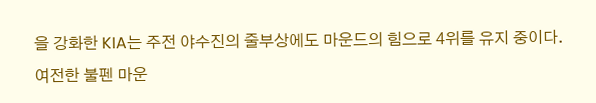을 강화한 KIA는 주전 야수진의 줄부상에도 마운드의 힘으로 4위를 유지 중이다. 여전한 불펜 마운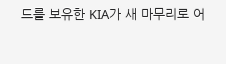드를 보유한 KIA가 새 마무리로 어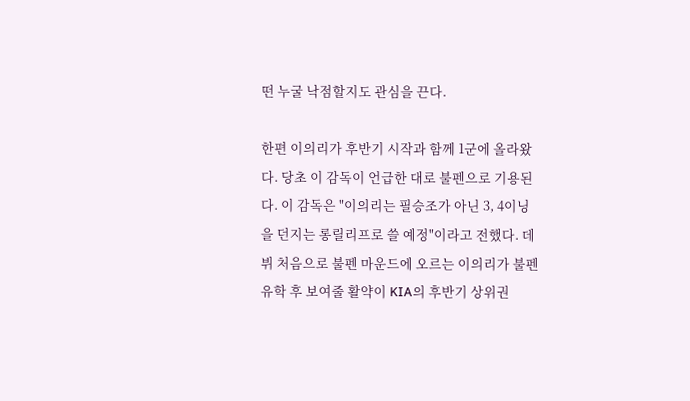떤 누굴 낙점할지도 관심을 끈다.

한편 이의리가 후반기 시작과 함께 1군에 올라왔다. 당초 이 감독이 언급한 대로 불펜으로 기용된다. 이 감독은 "이의리는 필승조가 아닌 3, 4이닝을 던지는 롱릴리프로 쓸 예정"이라고 전했다. 데뷔 처음으로 불펜 마운드에 오르는 이의리가 불펜 유학 후 보여줄 활약이 KIA의 후반기 상위권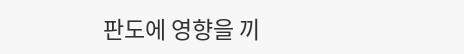판도에 영향을 끼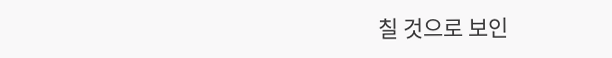칠 것으로 보인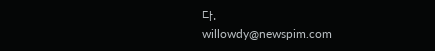다.
willowdy@newspim.com